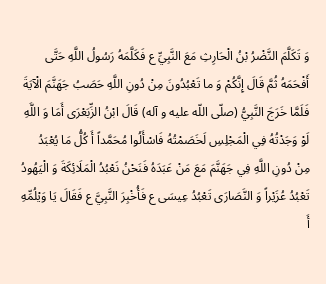وَ تَكَلَّمَ النَّضْرُ بْنُ الْحَارِثِ مَعَ النَّبِيِّ ع فَكَلَّمَهُ رَسُولُ اللَّهِ حَتَّى أَفْحَمَهُ ثُمَّ قَالَ إِنَّكُمْ وَ ما تَعْبُدُونَ مِنْ دُونِ اللَّهِ حَصَبُ جَهَنَّمَ الْآيَةَ فَلَمَّا خَرَجَ النَّبِيُّ (صلّى اللّه عليه و آله) قَالَ ابْنُ الزِّبَعْرَى أَمَا وَ اللَّهِ لَوْ وَجَدْتُهُ فِي الْمَجْلِسِ لَخَصَمْتُهُ فَاسْأَلُوا مُحَمَّداً أَ كُلُّ مَا يُعْبَدُ مِنْ دُونِ اللَّهِ فِي جَهَنَّمَ مَعَ مَنْ عَبَدَهُ فَنَحْنُ نَعْبُدُ الْمَلَائِكَةَ وَ الْيَهُودُ تَعْبُدُ عُزَيْراً وَ النَّصَارَى تَعْبُدُ عِيسَى ع فَأُخْبِرَ النَّبِيَّ ع فَقَالَ يَا وَيْلُمِّهِ أَ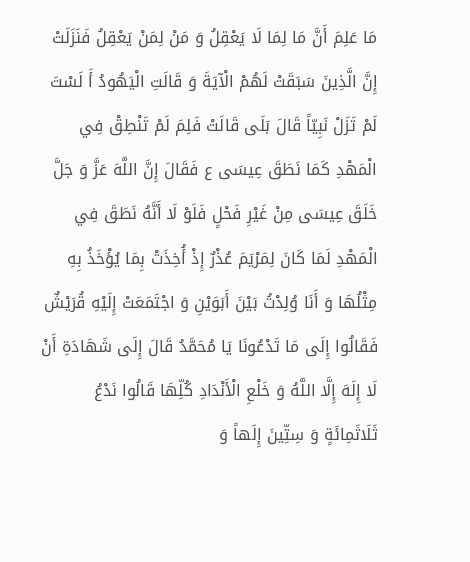مَا عَلِمَ أَنَّ مَا لِمَا لَا يَعْقِلُ وَ مَنْ لِمَنْ يَعْقِلُ فَنَزَلَتْ إِنَّ الَّذِينَ سَبَقَتْ لَهُمْ الْآيَةَ وَ قَالَتِ الْيَهُودُ أَ لَسْتَ لَمْ تَزَلْ نَبِيّاً قَالَ بَلَى قَالَتْ فَلِمَ لَمْ تَنْطِقْ فِي الْمَهْدِ كَمَا نَطَقَ عِيسَى ع فَقَالَ إِنَّ اللَّهَ عَزَّ وَ جَلَّ خَلَقَ عِيسَى مِنْ غَيْرِ فَحْلٍ فَلَوْ لَا أَنَّهُ نَطَقَ فِي الْمَهْدِ لَمَا كَانَ لِمَرْيَمَ عُذْرٌ إِذْ أُخِذَتْ بِمَا يُؤْخَذُ بِهِ مِثْلُهَا وَ أَنَا وُلِدْتُ بَيْنَ أَبَوَيْنِ وَ اجْتَمَعَتْ إِلَيْهِ قُرَيْشٌ فَقَالُوا إِلَى مَا تَدْعُونَا يَا مُحَمَّدُ قَالَ إِلَى شَهَادَةِ أَنْ لَا إِلَهَ إِلَّا اللَّهُ وَ خَلْعِ الْأَنْدَادِ كُلِّهَا قَالُوا نَدْعُ ثَلَاثَمِائَةٍ وَ سِتِّينَ إِلَهاً وَ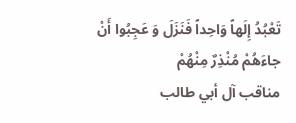تَعْبُدُ إِلَهاً وَاحِداً فَنَزَلَ وَ عَجِبُوا أَنْ جاءَهُمْ مُنْذِرٌ مِنْهُمْ
مناقب آل أبي طالب